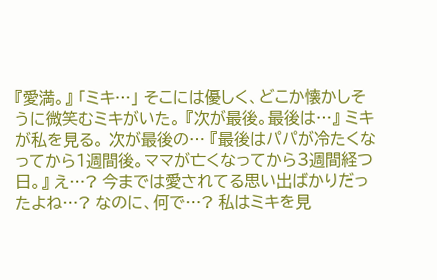『愛満。』 「ミキ…」 そこには優しく、どこか懐かしそうに微笑むミキがいた。 『次が最後。最後は…』 ミキが私を見る。 次が最後の… 『最後はパパが冷たくなってから1週間後。ママが亡くなってから3週間経つ日。』 え…? 今までは愛されてる思い出ばかりだったよね…? なのに、何で…? 私はミキを見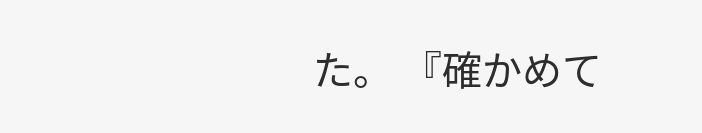た。 『確かめて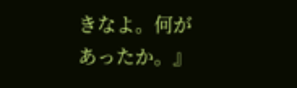きなよ。何があったか。』